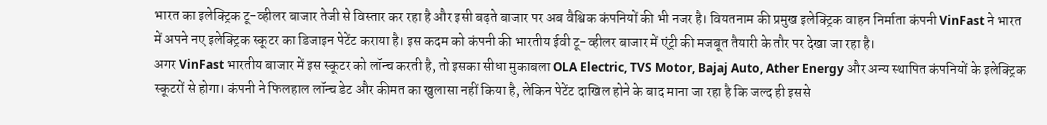भारत का इलेक्ट्रिक टू-व्हीलर बाजार तेजी से विस्तार कर रहा है और इसी बढ़ते बाजार पर अब वैश्विक कंपनियों की भी नजर है। वियतनाम की प्रमुख इलेक्ट्रिक वाहन निर्माता कंपनी VinFast ने भारत में अपने नए इलेक्ट्रिक स्कूटर का डिजाइन पेटेंट कराया है। इस कदम को कंपनी की भारतीय ईवी टू-व्हीलर बाजार में एंट्री की मजबूत तैयारी के तौर पर देखा जा रहा है।
अगर VinFast भारतीय बाजार में इस स्कूटर को लॉन्च करती है, तो इसका सीधा मुकाबला OLA Electric, TVS Motor, Bajaj Auto, Ather Energy और अन्य स्थापित कंपनियों के इलेक्ट्रिक स्कूटरों से होगा। कंपनी ने फिलहाल लॉन्च डेट और कीमत का खुलासा नहीं किया है, लेकिन पेटेंट दाखिल होने के बाद माना जा रहा है कि जल्द ही इससे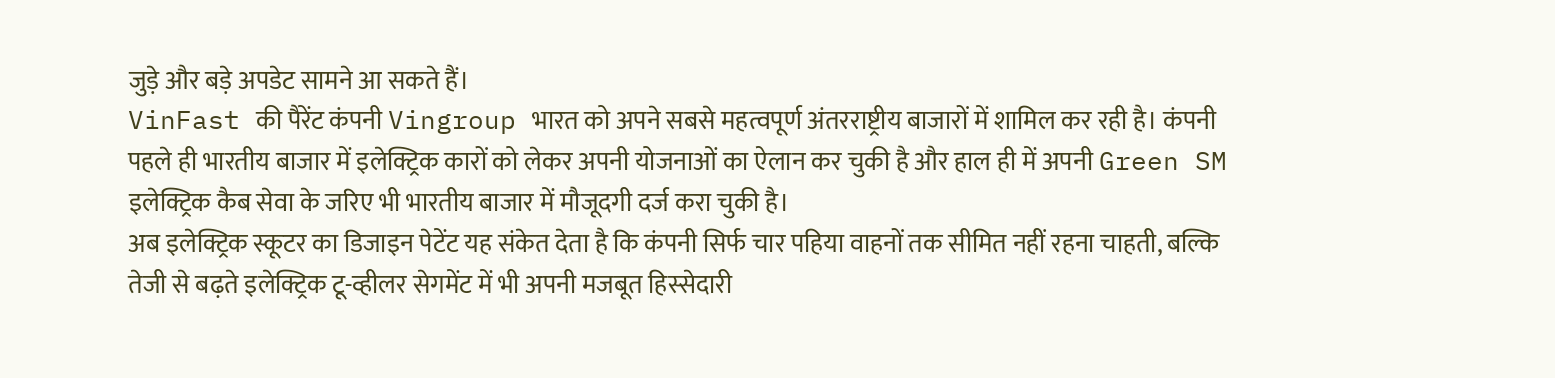जुड़े और बड़े अपडेट सामने आ सकते हैं।
VinFast की पैरेंट कंपनी Vingroup भारत को अपने सबसे महत्वपूर्ण अंतरराष्ट्रीय बाजारों में शामिल कर रही है। कंपनी पहले ही भारतीय बाजार में इलेक्ट्रिक कारों को लेकर अपनी योजनाओं का ऐलान कर चुकी है और हाल ही में अपनी Green SM इलेक्ट्रिक कैब सेवा के जरिए भी भारतीय बाजार में मौजूदगी दर्ज करा चुकी है।
अब इलेक्ट्रिक स्कूटर का डिजाइन पेटेंट यह संकेत देता है कि कंपनी सिर्फ चार पहिया वाहनों तक सीमित नहीं रहना चाहती, बल्कि तेजी से बढ़ते इलेक्ट्रिक टू-व्हीलर सेगमेंट में भी अपनी मजबूत हिस्सेदारी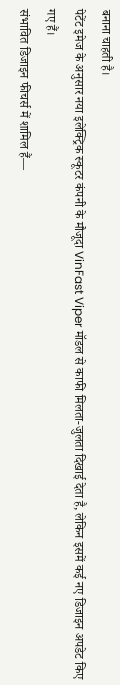बनाना चाहती है।
पेटेंट इमेज के अनुसार नया इलेक्ट्रिक स्कूटर कंपनी के मौजूदा VinFast Viper मॉडल से काफी मिलता-जुलता दिखाई देता है, लेकिन इसमें कई नए डिजाइन अपडेट किए गए हैं।
संभावित डिजाइन फीचर्स में शामिल हैं—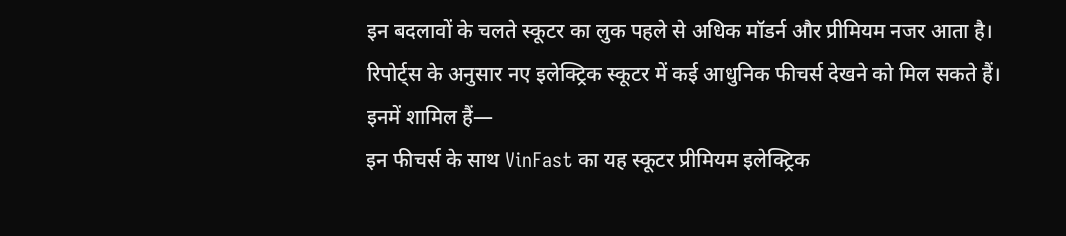इन बदलावों के चलते स्कूटर का लुक पहले से अधिक मॉडर्न और प्रीमियम नजर आता है।
रिपोर्ट्स के अनुसार नए इलेक्ट्रिक स्कूटर में कई आधुनिक फीचर्स देखने को मिल सकते हैं। इनमें शामिल हैं—
इन फीचर्स के साथ VinFast का यह स्कूटर प्रीमियम इलेक्ट्रिक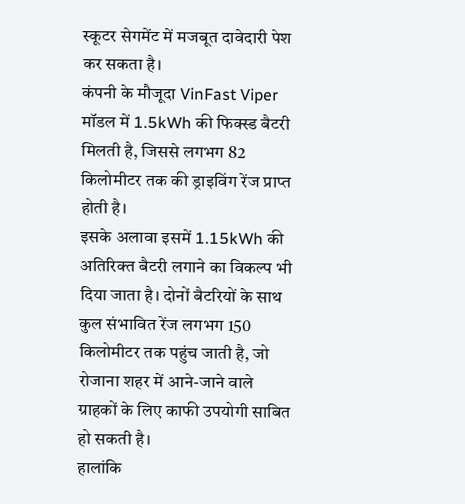स्कूटर सेगमेंट में मजबूत दावेदारी पेश कर सकता है।
कंपनी के मौजूदा VinFast Viper मॉडल में 1.5kWh की फिक्स्ड बैटरी मिलती है, जिससे लगभग 82 किलोमीटर तक की ड्राइविंग रेंज प्राप्त होती है।
इसके अलावा इसमें 1.15kWh की अतिरिक्त बैटरी लगाने का विकल्प भी दिया जाता है। दोनों बैटरियों के साथ कुल संभावित रेंज लगभग 150 किलोमीटर तक पहुंच जाती है, जो रोजाना शहर में आने-जाने वाले ग्राहकों के लिए काफी उपयोगी साबित हो सकती है।
हालांकि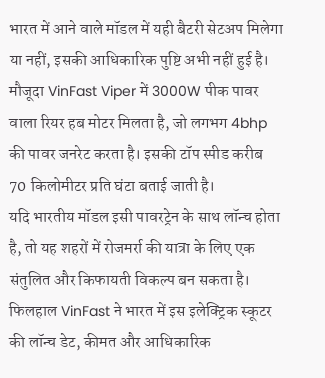भारत में आने वाले मॉडल में यही बैटरी सेटअप मिलेगा या नहीं, इसकी आधिकारिक पुष्टि अभी नहीं हुई है।
मौजूदा VinFast Viper में 3000W पीक पावर वाला रियर हब मोटर मिलता है, जो लगभग 4bhp की पावर जनरेट करता है। इसकी टॉप स्पीड करीब 70 किलोमीटर प्रति घंटा बताई जाती है।
यदि भारतीय मॉडल इसी पावरट्रेन के साथ लॉन्च होता है, तो यह शहरों में रोजमर्रा की यात्रा के लिए एक संतुलित और किफायती विकल्प बन सकता है।
फिलहाल VinFast ने भारत में इस इलेक्ट्रिक स्कूटर की लॉन्च डेट, कीमत और आधिकारिक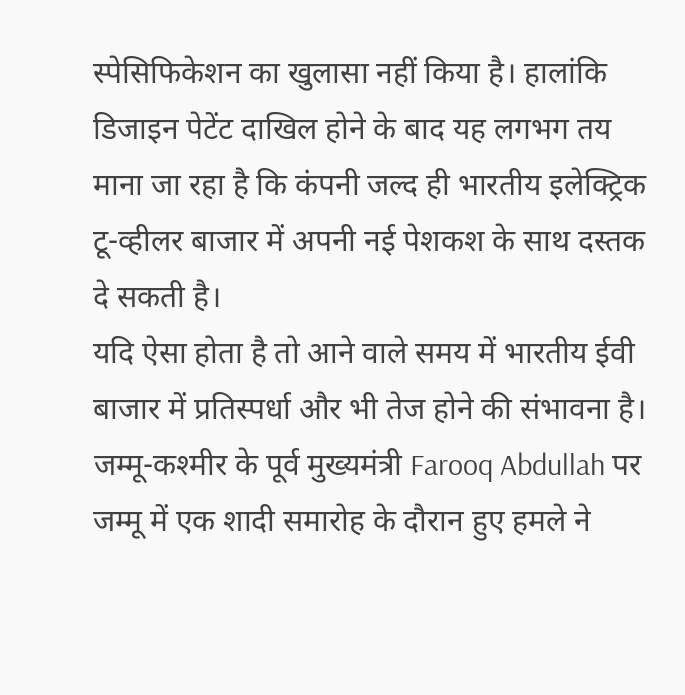स्पेसिफिकेशन का खुलासा नहीं किया है। हालांकि डिजाइन पेटेंट दाखिल होने के बाद यह लगभग तय माना जा रहा है कि कंपनी जल्द ही भारतीय इलेक्ट्रिक टू-व्हीलर बाजार में अपनी नई पेशकश के साथ दस्तक दे सकती है।
यदि ऐसा होता है तो आने वाले समय में भारतीय ईवी बाजार में प्रतिस्पर्धा और भी तेज होने की संभावना है।
जम्मू-कश्मीर के पूर्व मुख्यमंत्री Farooq Abdullah पर जम्मू में एक शादी समारोह के दौरान हुए हमले ने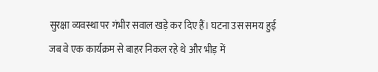सुरक्षा व्यवस्था पर गंभीर सवाल खड़े कर दिए हैं। घटना उस समय हुई जब वे एक कार्यक्रम से बाहर निकल रहे थे और भीड़ में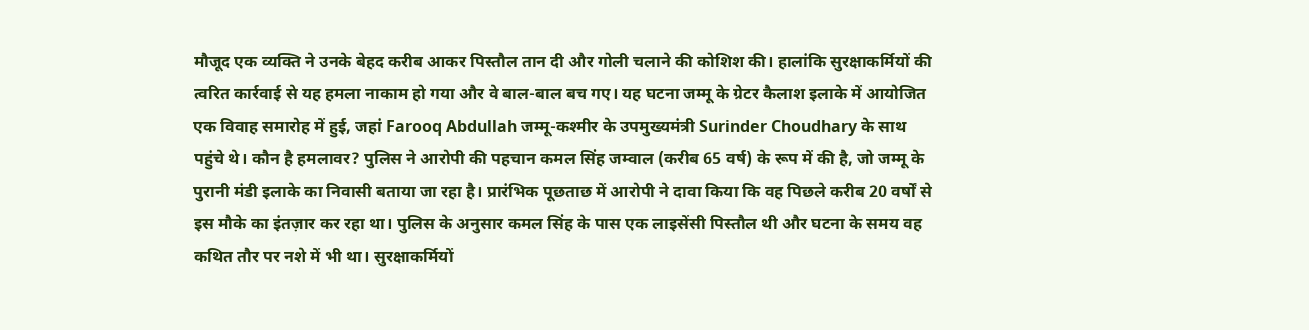मौजूद एक व्यक्ति ने उनके बेहद करीब आकर पिस्तौल तान दी और गोली चलाने की कोशिश की। हालांकि सुरक्षाकर्मियों की त्वरित कार्रवाई से यह हमला नाकाम हो गया और वे बाल-बाल बच गए। यह घटना जम्मू के ग्रेटर कैलाश इलाके में आयोजित एक विवाह समारोह में हुई, जहां Farooq Abdullah जम्मू-कश्मीर के उपमुख्यमंत्री Surinder Choudhary के साथ पहुंचे थे। कौन है हमलावर? पुलिस ने आरोपी की पहचान कमल सिंह जम्वाल (करीब 65 वर्ष) के रूप में की है, जो जम्मू के पुरानी मंडी इलाके का निवासी बताया जा रहा है। प्रारंभिक पूछताछ में आरोपी ने दावा किया कि वह पिछले करीब 20 वर्षों से इस मौके का इंतज़ार कर रहा था। पुलिस के अनुसार कमल सिंह के पास एक लाइसेंसी पिस्तौल थी और घटना के समय वह कथित तौर पर नशे में भी था। सुरक्षाकर्मियों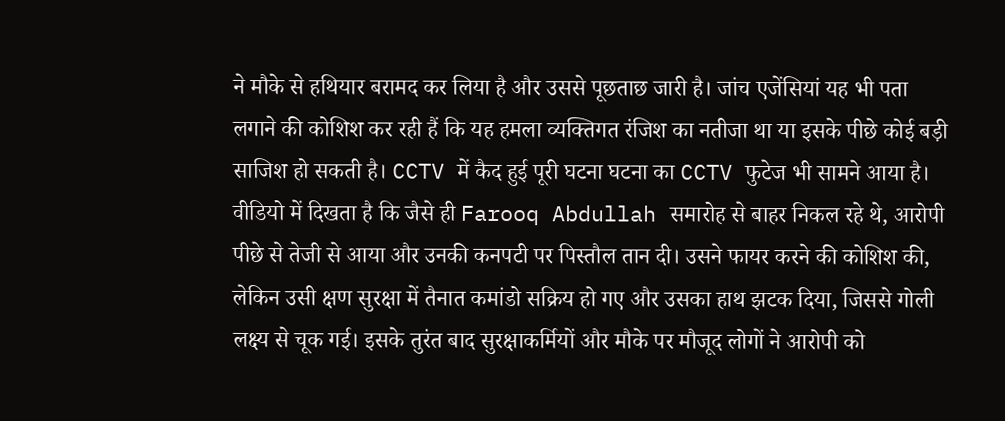ने मौके से हथियार बरामद कर लिया है और उससे पूछताछ जारी है। जांच एजेंसियां यह भी पता लगाने की कोशिश कर रही हैं कि यह हमला व्यक्तिगत रंजिश का नतीजा था या इसके पीछे कोई बड़ी साजिश हो सकती है। CCTV में कैद हुई पूरी घटना घटना का CCTV फुटेज भी सामने आया है। वीडियो में दिखता है कि जैसे ही Farooq Abdullah समारोह से बाहर निकल रहे थे, आरोपी पीछे से तेजी से आया और उनकी कनपटी पर पिस्तौल तान दी। उसने फायर करने की कोशिश की, लेकिन उसी क्षण सुरक्षा में तैनात कमांडो सक्रिय हो गए और उसका हाथ झटक दिया, जिससे गोली लक्ष्य से चूक गई। इसके तुरंत बाद सुरक्षाकर्मियों और मौके पर मौजूद लोगों ने आरोपी को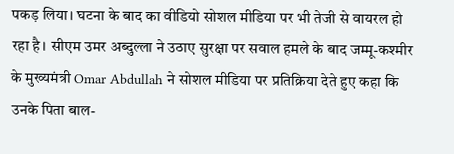पकड़ लिया। घटना के बाद का वीडियो सोशल मीडिया पर भी तेजी से वायरल हो रहा है। सीएम उमर अब्दुल्ला ने उठाए सुरक्षा पर सवाल हमले के बाद जम्मू-कश्मीर के मुख्यमंत्री Omar Abdullah ने सोशल मीडिया पर प्रतिक्रिया देते हुए कहा कि उनके पिता बाल-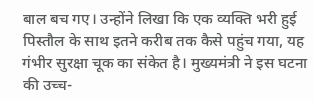बाल बच गए। उन्होंने लिखा कि एक व्यक्ति भरी हुई पिस्तौल के साथ इतने करीब तक कैसे पहुंच गया, यह गंभीर सुरक्षा चूक का संकेत है। मुख्यमंत्री ने इस घटना की उच्च-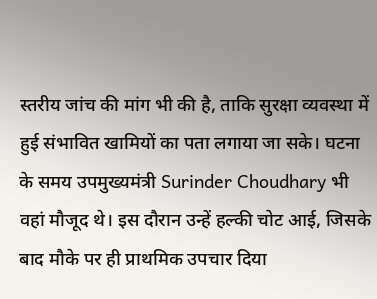स्तरीय जांच की मांग भी की है, ताकि सुरक्षा व्यवस्था में हुई संभावित खामियों का पता लगाया जा सके। घटना के समय उपमुख्यमंत्री Surinder Choudhary भी वहां मौजूद थे। इस दौरान उन्हें हल्की चोट आई, जिसके बाद मौके पर ही प्राथमिक उपचार दिया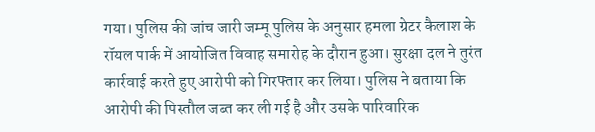गया। पुलिस की जांच जारी जम्मू पुलिस के अनुसार हमला ग्रेटर कैलाश के रॉयल पार्क में आयोजित विवाह समारोह के दौरान हुआ। सुरक्षा दल ने तुरंत कार्रवाई करते हुए आरोपी को गिरफ्तार कर लिया। पुलिस ने बताया कि आरोपी की पिस्तौल जब्त कर ली गई है और उसके पारिवारिक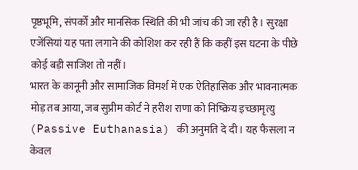पृष्ठभूमि, संपर्कों और मानसिक स्थिति की भी जांच की जा रही है। सुरक्षा एजेंसियां यह पता लगाने की कोशिश कर रही हैं कि कहीं इस घटना के पीछे कोई बड़ी साजिश तो नहीं।
भारत के कानूनी और सामाजिक विमर्श में एक ऐतिहासिक और भावनात्मक मोड़ तब आया, जब सुप्रीम कोर्ट ने हरीश राणा को निष्क्रिय इच्छामृत्यु (Passive Euthanasia) की अनुमति दे दी। यह फैसला न केवल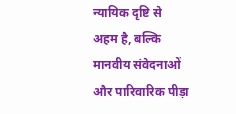न्यायिक दृष्टि से अहम है, बल्कि मानवीय संवेदनाओं और पारिवारिक पीड़ा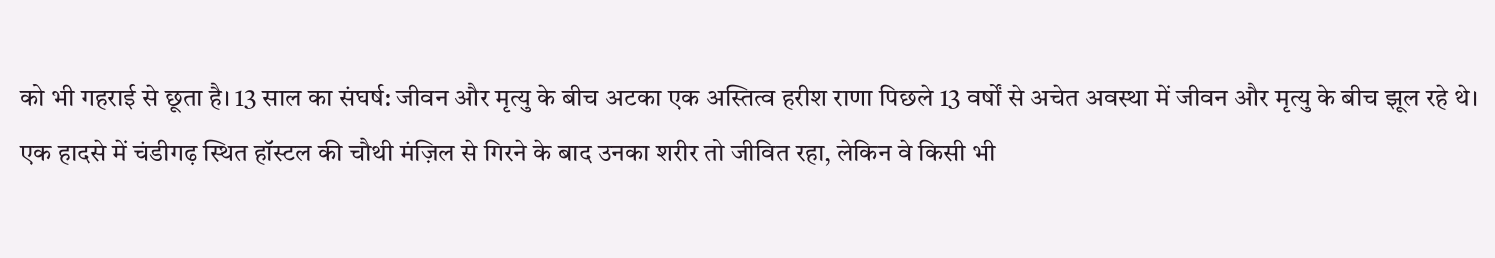को भी गहराई से छूता है। 13 साल का संघर्ष: जीवन और मृत्यु के बीच अटका एक अस्तित्व हरीश राणा पिछले 13 वर्षों से अचेत अवस्था में जीवन और मृत्यु के बीच झूल रहे थे। एक हादसे में चंडीगढ़ स्थित हॉस्टल की चौथी मंज़िल से गिरने के बाद उनका शरीर तो जीवित रहा, लेकिन वे किसी भी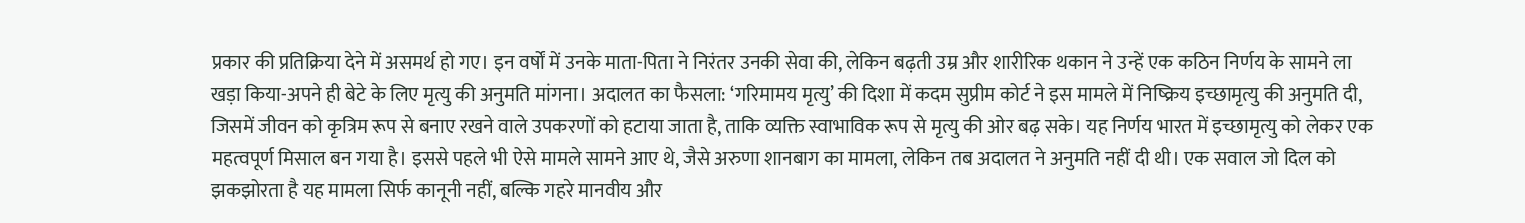प्रकार की प्रतिक्रिया देने में असमर्थ हो गए। इन वर्षों में उनके माता-पिता ने निरंतर उनकी सेवा की, लेकिन बढ़ती उम्र और शारीरिक थकान ने उन्हें एक कठिन निर्णय के सामने ला खड़ा किया-अपने ही बेटे के लिए मृत्यु की अनुमति मांगना। अदालत का फैसला: ‘गरिमामय मृत्यु’ की दिशा में कदम सुप्रीम कोर्ट ने इस मामले में निष्क्रिय इच्छामृत्यु की अनुमति दी, जिसमें जीवन को कृत्रिम रूप से बनाए रखने वाले उपकरणों को हटाया जाता है, ताकि व्यक्ति स्वाभाविक रूप से मृत्यु की ओर बढ़ सके। यह निर्णय भारत में इच्छामृत्यु को लेकर एक महत्वपूर्ण मिसाल बन गया है। इससे पहले भी ऐसे मामले सामने आए थे, जैसे अरुणा शानबाग का मामला, लेकिन तब अदालत ने अनुमति नहीं दी थी। एक सवाल जो दिल को झकझोरता है यह मामला सिर्फ कानूनी नहीं, बल्कि गहरे मानवीय और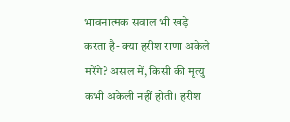भावनात्मक सवाल भी खड़े करता है- क्या हरीश राणा अकेले मरेंगे? असल में, किसी की मृत्यु कभी अकेली नहीं होती। हरीश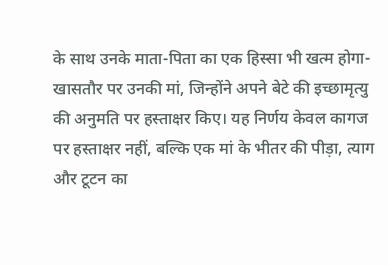के साथ उनके माता-पिता का एक हिस्सा भी खत्म होगा-खासतौर पर उनकी मां, जिन्होंने अपने बेटे की इच्छामृत्यु की अनुमति पर हस्ताक्षर किए। यह निर्णय केवल कागज पर हस्ताक्षर नहीं, बल्कि एक मां के भीतर की पीड़ा, त्याग और टूटन का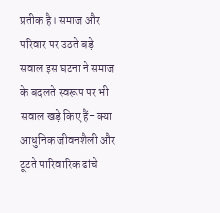प्रतीक है। समाज और परिवार पर उठते बड़े सवाल इस घटना ने समाज के बदलते स्वरूप पर भी सवाल खड़े किए हैं- क्या आधुनिक जीवनशैली और टूटते पारिवारिक ढांचे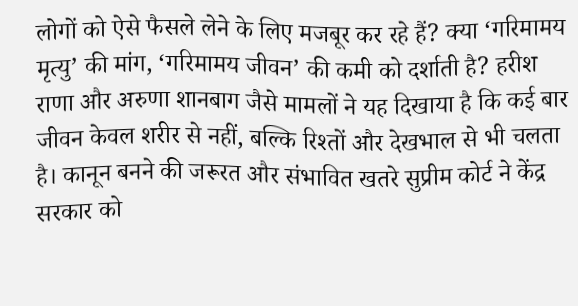लोगों को ऐसे फैसले लेने के लिए मजबूर कर रहे हैं? क्या ‘गरिमामय मृत्यु’ की मांग, ‘गरिमामय जीवन’ की कमी को दर्शाती है? हरीश राणा और अरुणा शानबाग जैसे मामलों ने यह दिखाया है कि कई बार जीवन केवल शरीर से नहीं, बल्कि रिश्तों और देखभाल से भी चलता है। कानून बनने की जरूरत और संभावित खतरे सुप्रीम कोर्ट ने केंद्र सरकार को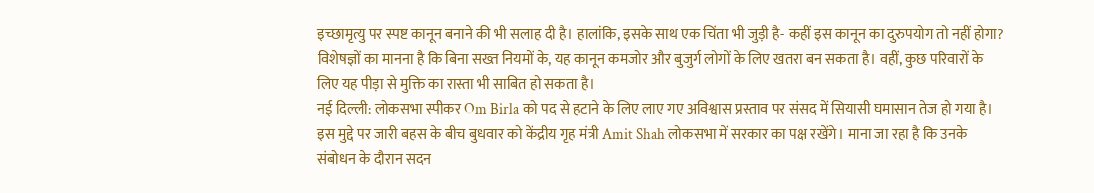इच्छामृत्यु पर स्पष्ट कानून बनाने की भी सलाह दी है। हालांकि, इसके साथ एक चिंता भी जुड़ी है- कहीं इस कानून का दुरुपयोग तो नहीं होगा? विशेषज्ञों का मानना है कि बिना सख्त नियमों के, यह कानून कमजोर और बुजुर्ग लोगों के लिए खतरा बन सकता है। वहीं, कुछ परिवारों के लिए यह पीड़ा से मुक्ति का रास्ता भी साबित हो सकता है।
नई दिल्ली: लोकसभा स्पीकर Om Birla को पद से हटाने के लिए लाए गए अविश्वास प्रस्ताव पर संसद में सियासी घमासान तेज हो गया है। इस मुद्दे पर जारी बहस के बीच बुधवार को केंद्रीय गृह मंत्री Amit Shah लोकसभा में सरकार का पक्ष रखेंगे। माना जा रहा है कि उनके संबोधन के दौरान सदन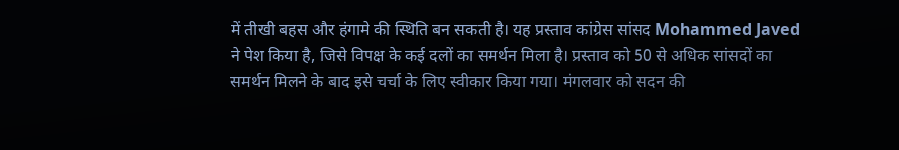में तीखी बहस और हंगामे की स्थिति बन सकती है। यह प्रस्ताव कांग्रेस सांसद Mohammed Javed ने पेश किया है, जिसे विपक्ष के कई दलों का समर्थन मिला है। प्रस्ताव को 50 से अधिक सांसदों का समर्थन मिलने के बाद इसे चर्चा के लिए स्वीकार किया गया। मंगलवार को सदन की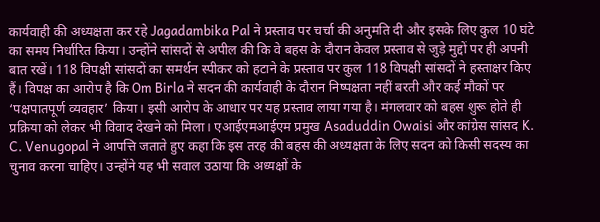कार्यवाही की अध्यक्षता कर रहे Jagadambika Pal ने प्रस्ताव पर चर्चा की अनुमति दी और इसके लिए कुल 10 घंटे का समय निर्धारित किया। उन्होंने सांसदों से अपील की कि वे बहस के दौरान केवल प्रस्ताव से जुड़े मुद्दों पर ही अपनी बात रखें। 118 विपक्षी सांसदों का समर्थन स्पीकर को हटाने के प्रस्ताव पर कुल 118 विपक्षी सांसदों ने हस्ताक्षर किए हैं। विपक्ष का आरोप है कि Om Birla ने सदन की कार्यवाही के दौरान निष्पक्षता नहीं बरती और कई मौकों पर ‘पक्षपातपूर्ण व्यवहार’ किया। इसी आरोप के आधार पर यह प्रस्ताव लाया गया है। मंगलवार को बहस शुरू होते ही प्रक्रिया को लेकर भी विवाद देखने को मिला। एआईएमआईएम प्रमुख Asaduddin Owaisi और कांग्रेस सांसद K. C. Venugopal ने आपत्ति जताते हुए कहा कि इस तरह की बहस की अध्यक्षता के लिए सदन को किसी सदस्य का चुनाव करना चाहिए। उन्होंने यह भी सवाल उठाया कि अध्यक्षों के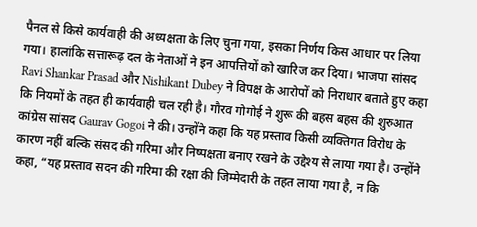पैनल से किसे कार्यवाही की अध्यक्षता के लिए चुना गया, इसका निर्णय किस आधार पर लिया गया। हालांकि सत्तारूढ़ दल के नेताओं ने इन आपत्तियों को खारिज कर दिया। भाजपा सांसद Ravi Shankar Prasad और Nishikant Dubey ने विपक्ष के आरोपों को निराधार बताते हुए कहा कि नियमों के तहत ही कार्यवाही चल रही है। गौरव गोगोई ने शुरू की बहस बहस की शुरुआत कांग्रेस सांसद Gaurav Gogoi ने की। उन्होंने कहा कि यह प्रस्ताव किसी व्यक्तिगत विरोध के कारण नहीं बल्कि संसद की गरिमा और निष्पक्षता बनाए रखने के उद्देश्य से लाया गया है। उन्होंने कहा, “यह प्रस्ताव सदन की गरिमा की रक्षा की जिम्मेदारी के तहत लाया गया है, न कि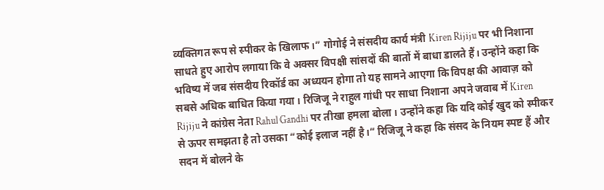व्यक्तिगत रूप से स्पीकर के खिलाफ।” गोगोई ने संसदीय कार्य मंत्री Kiren Rijiju पर भी निशाना साधते हुए आरोप लगाया कि वे अक्सर विपक्षी सांसदों की बातों में बाधा डालते हैं। उन्होंने कहा कि भविष्य में जब संसदीय रिकॉर्ड का अध्ययन होगा तो यह सामने आएगा कि विपक्ष की आवाज़ को सबसे अधिक बाधित किया गया। रिजिजू ने राहुल गांधी पर साधा निशाना अपने जवाब में Kiren Rijiju ने कांग्रेस नेता Rahul Gandhi पर तीखा हमला बोला। उन्होंने कहा कि यदि कोई खुद को स्पीकर से ऊपर समझता है तो उसका “कोई इलाज नहीं है।” रिजिजू ने कहा कि संसद के नियम स्पष्ट हैं और सदन में बोलने के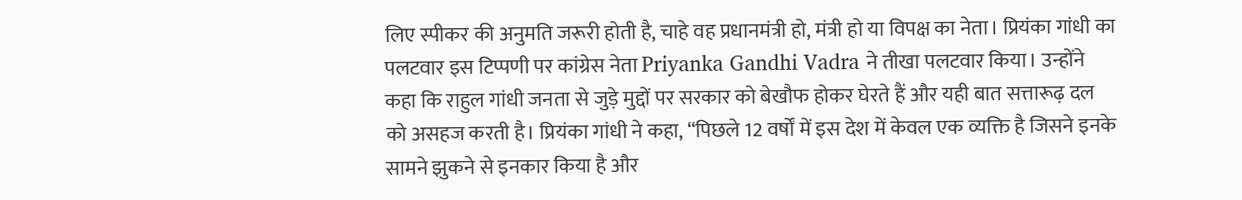लिए स्पीकर की अनुमति जरूरी होती है, चाहे वह प्रधानमंत्री हो, मंत्री हो या विपक्ष का नेता। प्रियंका गांधी का पलटवार इस टिप्पणी पर कांग्रेस नेता Priyanka Gandhi Vadra ने तीखा पलटवार किया। उन्होंने कहा कि राहुल गांधी जनता से जुड़े मुद्दों पर सरकार को बेखौफ होकर घेरते हैं और यही बात सत्तारूढ़ दल को असहज करती है। प्रियंका गांधी ने कहा, “पिछले 12 वर्षों में इस देश में केवल एक व्यक्ति है जिसने इनके सामने झुकने से इनकार किया है और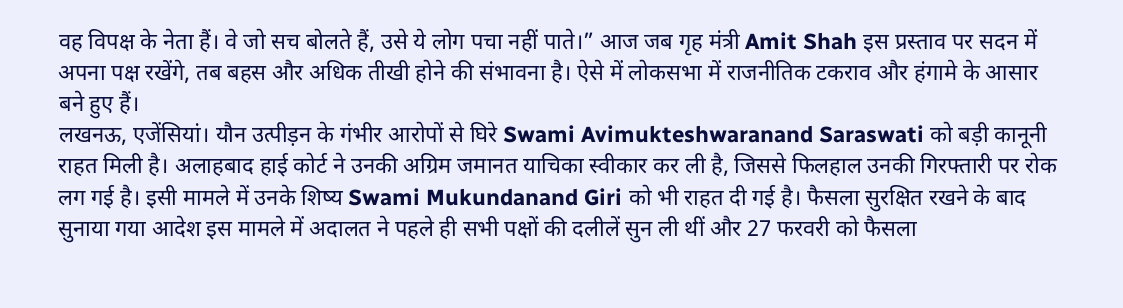वह विपक्ष के नेता हैं। वे जो सच बोलते हैं, उसे ये लोग पचा नहीं पाते।” आज जब गृह मंत्री Amit Shah इस प्रस्ताव पर सदन में अपना पक्ष रखेंगे, तब बहस और अधिक तीखी होने की संभावना है। ऐसे में लोकसभा में राजनीतिक टकराव और हंगामे के आसार बने हुए हैं।
लखनऊ, एजेंसियां। यौन उत्पीड़न के गंभीर आरोपों से घिरे Swami Avimukteshwaranand Saraswati को बड़ी कानूनी राहत मिली है। अलाहबाद हाई कोर्ट ने उनकी अग्रिम जमानत याचिका स्वीकार कर ली है, जिससे फिलहाल उनकी गिरफ्तारी पर रोक लग गई है। इसी मामले में उनके शिष्य Swami Mukundanand Giri को भी राहत दी गई है। फैसला सुरक्षित रखने के बाद सुनाया गया आदेश इस मामले में अदालत ने पहले ही सभी पक्षों की दलीलें सुन ली थीं और 27 फरवरी को फैसला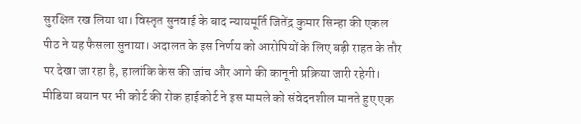सुरक्षित रख लिया था। विस्तृत सुनवाई के बाद न्यायमूर्ति जितेंद्र कुमार सिन्हा की एकल पीठ ने यह फैसला सुनाया। अदालत के इस निर्णय को आरोपियों के लिए बड़ी राहत के तौर पर देखा जा रहा है, हालांकि केस की जांच और आगे की कानूनी प्रक्रिया जारी रहेगी। मीडिया बयान पर भी कोर्ट की रोक हाईकोर्ट ने इस मामले को संवेदनशील मानते हुए एक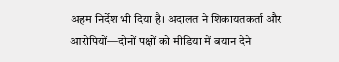अहम निर्देश भी दिया है। अदालत ने शिकायतकर्ता और आरोपियों—दोनों पक्षों को मीडिया में बयान देने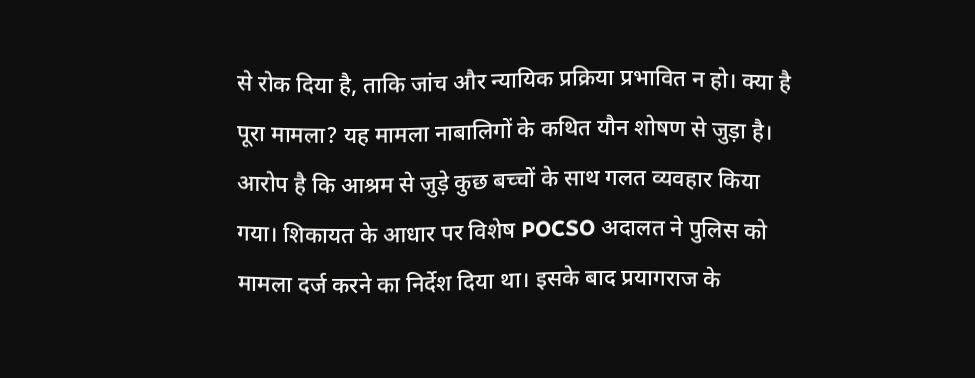से रोक दिया है, ताकि जांच और न्यायिक प्रक्रिया प्रभावित न हो। क्या है पूरा मामला? यह मामला नाबालिगों के कथित यौन शोषण से जुड़ा है। आरोप है कि आश्रम से जुड़े कुछ बच्चों के साथ गलत व्यवहार किया गया। शिकायत के आधार पर विशेष POCSO अदालत ने पुलिस को मामला दर्ज करने का निर्देश दिया था। इसके बाद प्रयागराज के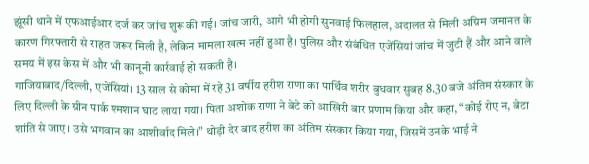झूंसी थाने में एफआईआर दर्ज कर जांच शुरू की गई। जांच जारी, आगे भी होगी सुनवाई फिलहाल, अदालत से मिली अग्रिम जमानत के कारण गिरफ्तारी से राहत जरूर मिली है, लेकिन मामला खत्म नहीं हुआ है। पुलिस और संबंधित एजेंसियां जांच में जुटी हैं और आने वाले समय में इस केस में और भी कानूनी कार्रवाई हो सकती है।
गाजियाबाद/दिल्ली, एजेंसियां। 13 साल से कोमा में रहे 31 वर्षीय हरीश राणा का पार्थिव शरीर बुधवार सुबह 8.30 बजे अंतिम संस्कार के लिए दिल्ली के ग्रीन पार्क श्मशान घाट लाया गया। पिता अशोक राणा ने बेटे को आखिरी बार प्रणाम किया और कहा, “कोई रोए न, बेटा शांति से जाए। उसे भगवान का आशीर्वाद मिले।” थोड़ी देर बाद हरीश का अंतिम संस्कार किया गया, जिसमें उनके भाई ने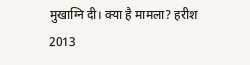मुखाग्नि दी। क्या है मामला? हरीश 2013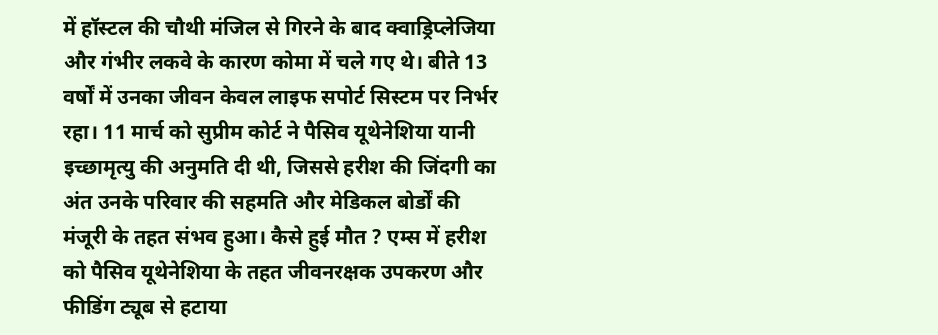में हॉस्टल की चौथी मंजिल से गिरने के बाद क्वाड्रिप्लेजिया और गंभीर लकवे के कारण कोमा में चले गए थे। बीते 13 वर्षों में उनका जीवन केवल लाइफ सपोर्ट सिस्टम पर निर्भर रहा। 11 मार्च को सुप्रीम कोर्ट ने पैसिव यूथेनेशिया यानी इच्छामृत्यु की अनुमति दी थी, जिससे हरीश की जिंदगी का अंत उनके परिवार की सहमति और मेडिकल बोर्डों की मंजूरी के तहत संभव हुआ। कैसे हुई मौत ? एम्स में हरीश को पैसिव यूथेनेशिया के तहत जीवनरक्षक उपकरण और फीडिंग ट्यूब से हटाया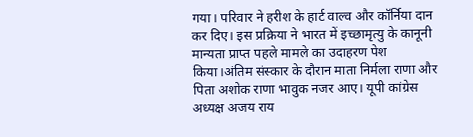गया। परिवार ने हरीश के हार्ट वाल्व और कॉर्निया दान कर दिए। इस प्रक्रिया ने भारत में इच्छामृत्यु के कानूनी मान्यता प्राप्त पहले मामले का उदाहरण पेश किया।अंतिम संस्कार के दौरान माता निर्मला राणा और पिता अशोक राणा भावुक नजर आए। यूपी कांग्रेस अध्यक्ष अजय राय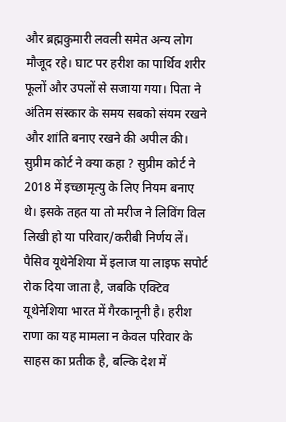और ब्रह्मकुमारी लवली समेत अन्य लोग मौजूद रहे। घाट पर हरीश का पार्थिव शरीर फूलों और उपलों से सजाया गया। पिता ने अंतिम संस्कार के समय सबको संयम रखने और शांति बनाए रखने की अपील की। सुप्रीम कोर्ट ने क्या कहा ? सुप्रीम कोर्ट ने 2018 में इच्छामृत्यु के लिए नियम बनाए थे। इसके तहत या तो मरीज ने लिविंग विल लिखी हो या परिवार/करीबी निर्णय लें। पैसिव यूथेनेशिया में इलाज या लाइफ सपोर्ट रोक दिया जाता है, जबकि एक्टिव यूथेनेशिया भारत में गैरकानूनी है। हरीश राणा का यह मामला न केवल परिवार के साहस का प्रतीक है, बल्कि देश में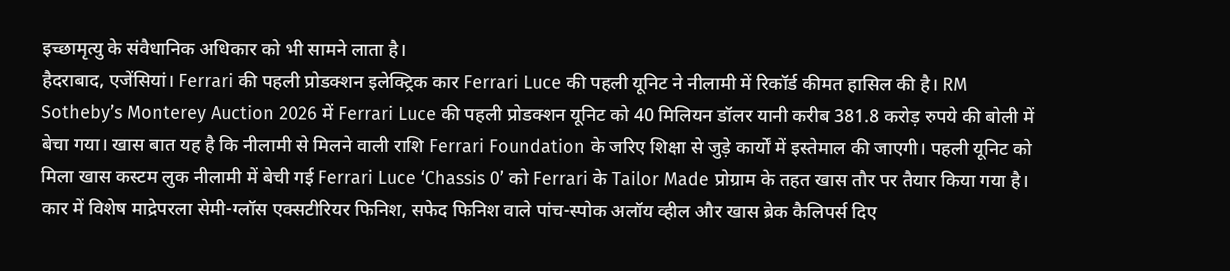इच्छामृत्यु के संवैधानिक अधिकार को भी सामने लाता है।
हैदराबाद, एजेंसियां। Ferrari की पहली प्रोडक्शन इलेक्ट्रिक कार Ferrari Luce की पहली यूनिट ने नीलामी में रिकॉर्ड कीमत हासिल की है। RM Sotheby’s Monterey Auction 2026 में Ferrari Luce की पहली प्रोडक्शन यूनिट को 40 मिलियन डॉलर यानी करीब 381.8 करोड़ रुपये की बोली में बेचा गया। खास बात यह है कि नीलामी से मिलने वाली राशि Ferrari Foundation के जरिए शिक्षा से जुड़े कार्यों में इस्तेमाल की जाएगी। पहली यूनिट को मिला खास कस्टम लुक नीलामी में बेची गई Ferrari Luce ‘Chassis 0’ को Ferrari के Tailor Made प्रोग्राम के तहत खास तौर पर तैयार किया गया है। कार में विशेष माद्रेपरला सेमी-ग्लॉस एक्सटीरियर फिनिश, सफेद फिनिश वाले पांच-स्पोक अलॉय व्हील और खास ब्रेक कैलिपर्स दिए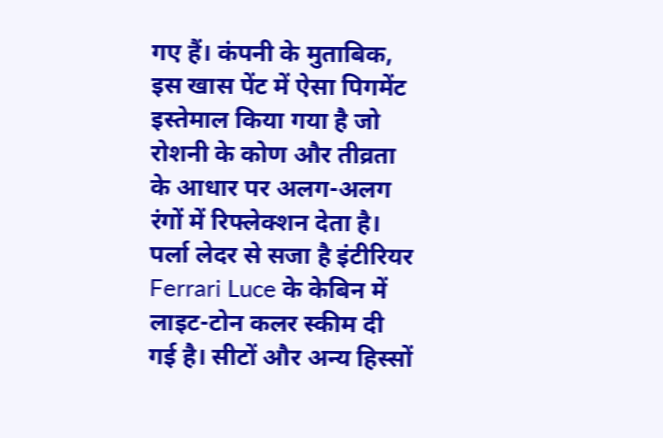गए हैं। कंपनी के मुताबिक, इस खास पेंट में ऐसा पिगमेंट इस्तेमाल किया गया है जो रोशनी के कोण और तीव्रता के आधार पर अलग-अलग रंगों में रिफ्लेक्शन देता है। पर्ला लेदर से सजा है इंटीरियर Ferrari Luce के केबिन में लाइट-टोन कलर स्कीम दी गई है। सीटों और अन्य हिस्सों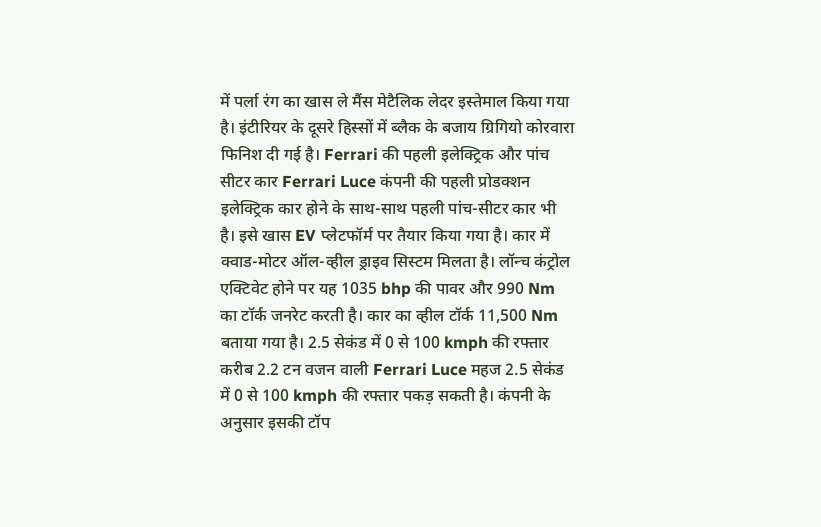में पर्ला रंग का खास ले मैंस मेटैलिक लेदर इस्तेमाल किया गया है। इंटीरियर के दूसरे हिस्सों में ब्लैक के बजाय ग्रिगियो कोरवारा फिनिश दी गई है। Ferrari की पहली इलेक्ट्रिक और पांच सीटर कार Ferrari Luce कंपनी की पहली प्रोडक्शन इलेक्ट्रिक कार होने के साथ-साथ पहली पांच-सीटर कार भी है। इसे खास EV प्लेटफॉर्म पर तैयार किया गया है। कार में क्वाड-मोटर ऑल-व्हील ड्राइव सिस्टम मिलता है। लॉन्च कंट्रोल एक्टिवेट होने पर यह 1035 bhp की पावर और 990 Nm का टॉर्क जनरेट करती है। कार का व्हील टॉर्क 11,500 Nm बताया गया है। 2.5 सेकंड में 0 से 100 kmph की रफ्तार करीब 2.2 टन वजन वाली Ferrari Luce महज 2.5 सेकंड में 0 से 100 kmph की रफ्तार पकड़ सकती है। कंपनी के अनुसार इसकी टॉप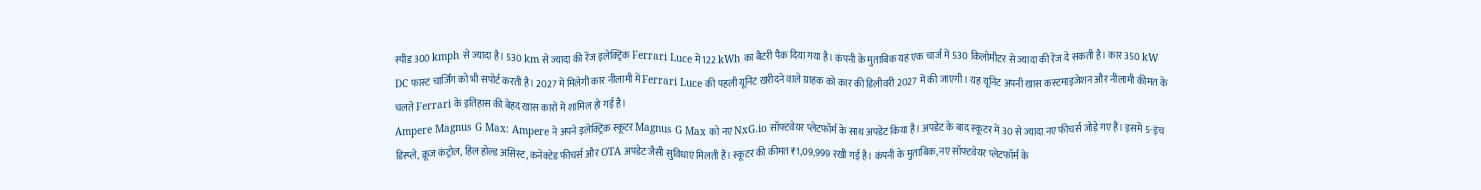स्पीड 300 kmph से ज्यादा है। 530 km से ज्यादा की रेंज इलेक्ट्रिक Ferrari Luce में 122 kWh का बैटरी पैक दिया गया है। कंपनी के मुताबिक यह एक चार्ज में 530 किलोमीटर से ज्यादा की रेंज दे सकती है। कार 350 kW DC फास्ट चार्जिंग को भी सपोर्ट करती है। 2027 में मिलेगी कार नीलामी में Ferrari Luce की पहली यूनिट खरीदने वाले ग्राहक को कार की डिलीवरी 2027 में की जाएगी। यह यूनिट अपनी खास कस्टमाइजेशन और नीलामी कीमत के चलते Ferrari के इतिहास की बेहद खास कारों में शामिल हो गई है।
Ampere Magnus G Max: Ampere ने अपने इलेक्ट्रिक स्कूटर Magnus G Max को नए NxG.io सॉफ्टवेयर प्लेटफॉर्म के साथ अपडेट किया है। अपडेट के बाद स्कूटर में 30 से ज्यादा नए फीचर्स जोड़े गए हैं। इसमें 5-इंच डिस्प्ले, क्रूज कंट्रोल, हिल होल्ड असिस्ट, कनेक्टेड फीचर्स और OTA अपडेट जैसी सुविधाएं मिलती हैं। स्कूटर की कीमत ₹1,09,999 रखी गई है। कंपनी के मुताबिक, नए सॉफ्टवेयर प्लेटफॉर्म के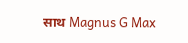साथ Magnus G Max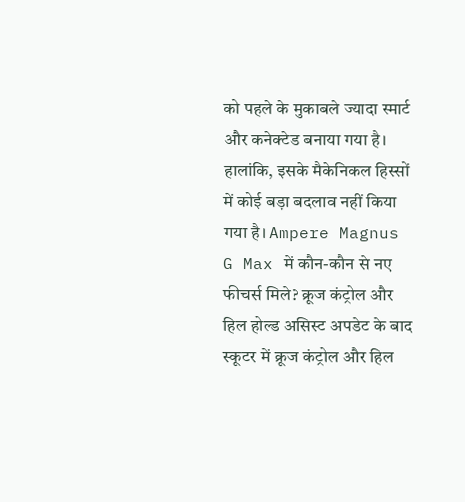को पहले के मुकाबले ज्यादा स्मार्ट और कनेक्टेड बनाया गया है। हालांकि, इसके मैकेनिकल हिस्सों में कोई बड़ा बदलाव नहीं किया गया है। Ampere Magnus G Max में कौन-कौन से नए फीचर्स मिले? क्रूज कंट्रोल और हिल होल्ड असिस्ट अपडेट के बाद स्कूटर में क्रूज कंट्रोल और हिल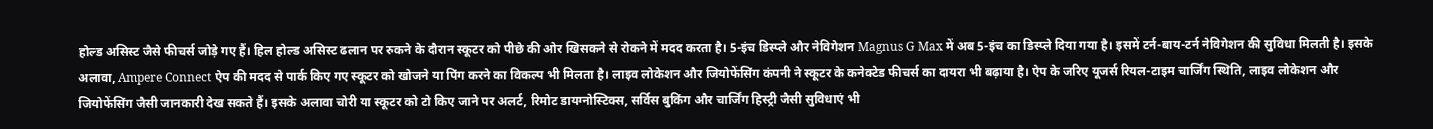होल्ड असिस्ट जैसे फीचर्स जोड़े गए हैं। हिल होल्ड असिस्ट ढलान पर रुकने के दौरान स्कूटर को पीछे की ओर खिसकने से रोकने में मदद करता है। 5-इंच डिस्प्ले और नेविगेशन Magnus G Max में अब 5-इंच का डिस्प्ले दिया गया है। इसमें टर्न-बाय-टर्न नेविगेशन की सुविधा मिलती है। इसके अलावा, Ampere Connect ऐप की मदद से पार्क किए गए स्कूटर को खोजने या पिंग करने का विकल्प भी मिलता है। लाइव लोकेशन और जियोफेंसिंग कंपनी ने स्कूटर के कनेक्टेड फीचर्स का दायरा भी बढ़ाया है। ऐप के जरिए यूजर्स रियल-टाइम चार्जिंग स्थिति, लाइव लोकेशन और जियोफेंसिंग जैसी जानकारी देख सकते हैं। इसके अलावा चोरी या स्कूटर को टो किए जाने पर अलर्ट, रिमोट डायग्नोस्टिक्स, सर्विस बुकिंग और चार्जिंग हिस्ट्री जैसी सुविधाएं भी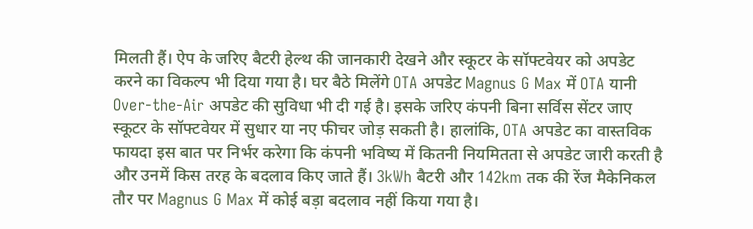मिलती हैं। ऐप के जरिए बैटरी हेल्थ की जानकारी देखने और स्कूटर के सॉफ्टवेयर को अपडेट करने का विकल्प भी दिया गया है। घर बैठे मिलेंगे OTA अपडेट Magnus G Max में OTA यानी Over-the-Air अपडेट की सुविधा भी दी गई है। इसके जरिए कंपनी बिना सर्विस सेंटर जाए स्कूटर के सॉफ्टवेयर में सुधार या नए फीचर जोड़ सकती है। हालांकि, OTA अपडेट का वास्तविक फायदा इस बात पर निर्भर करेगा कि कंपनी भविष्य में कितनी नियमितता से अपडेट जारी करती है और उनमें किस तरह के बदलाव किए जाते हैं। 3kWh बैटरी और 142km तक की रेंज मैकेनिकल तौर पर Magnus G Max में कोई बड़ा बदलाव नहीं किया गया है।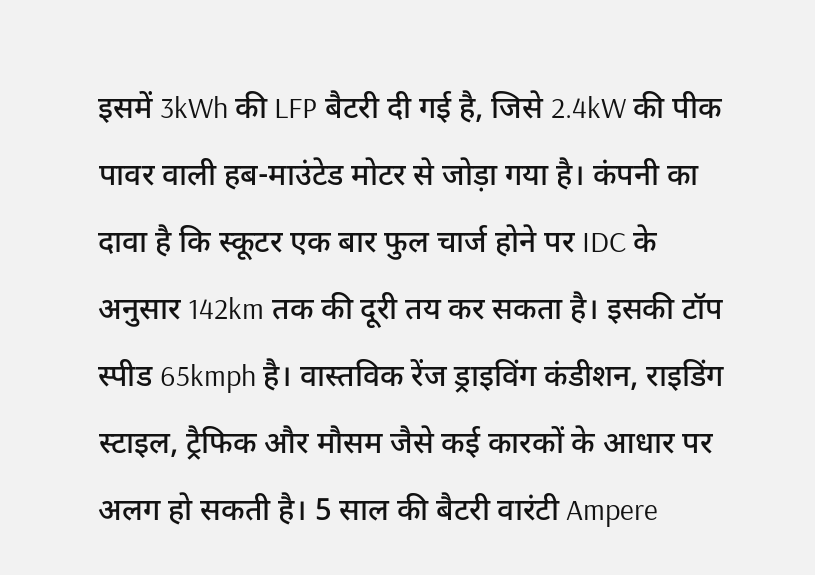इसमें 3kWh की LFP बैटरी दी गई है, जिसे 2.4kW की पीक पावर वाली हब-माउंटेड मोटर से जोड़ा गया है। कंपनी का दावा है कि स्कूटर एक बार फुल चार्ज होने पर IDC के अनुसार 142km तक की दूरी तय कर सकता है। इसकी टॉप स्पीड 65kmph है। वास्तविक रेंज ड्राइविंग कंडीशन, राइडिंग स्टाइल, ट्रैफिक और मौसम जैसे कई कारकों के आधार पर अलग हो सकती है। 5 साल की बैटरी वारंटी Ampere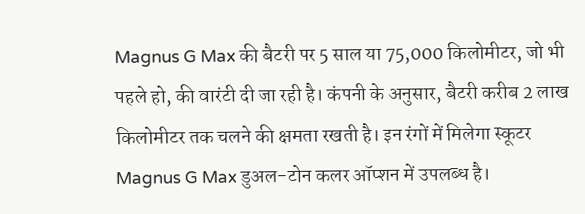Magnus G Max की बैटरी पर 5 साल या 75,000 किलोमीटर, जो भी पहले हो, की वारंटी दी जा रही है। कंपनी के अनुसार, बैटरी करीब 2 लाख किलोमीटर तक चलने की क्षमता रखती है। इन रंगों में मिलेगा स्कूटर Magnus G Max डुअल-टोन कलर ऑप्शन में उपलब्ध है।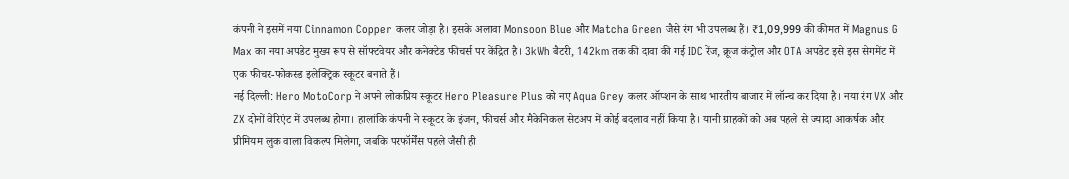कंपनी ने इसमें नया Cinnamon Copper कलर जोड़ा है। इसके अलावा Monsoon Blue और Matcha Green जैसे रंग भी उपलब्ध हैं। ₹1,09,999 की कीमत में Magnus G Max का नया अपडेट मुख्य रूप से सॉफ्टवेयर और कनेक्टेड फीचर्स पर केंद्रित है। 3kWh बैटरी, 142km तक की दावा की गई IDC रेंज, क्रूज कंट्रोल और OTA अपडेट इसे इस सेगमेंट में एक फीचर-फोकस्ड इलेक्ट्रिक स्कूटर बनाते हैं।
नई दिल्ली: Hero MotoCorp ने अपने लोकप्रिय स्कूटर Hero Pleasure Plus को नए Aqua Grey कलर ऑप्शन के साथ भारतीय बाजार में लॉन्च कर दिया है। नया रंग VX और ZX दोनों वेरिएंट में उपलब्ध होगा। हालांकि कंपनी ने स्कूटर के इंजन, फीचर्स और मैकेनिकल सेटअप में कोई बदलाव नहीं किया है। यानी ग्राहकों को अब पहले से ज्यादा आकर्षक और प्रीमियम लुक वाला विकल्प मिलेगा, जबकि परफॉर्मेंस पहले जैसी ही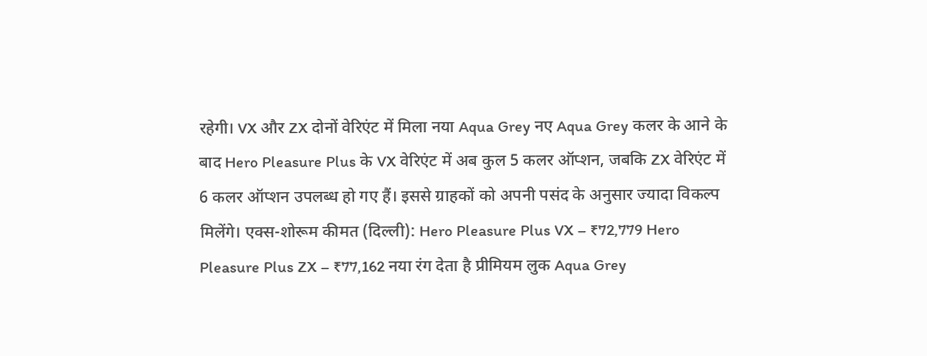रहेगी। VX और ZX दोनों वेरिएंट में मिला नया Aqua Grey नए Aqua Grey कलर के आने के बाद Hero Pleasure Plus के VX वेरिएंट में अब कुल 5 कलर ऑप्शन, जबकि ZX वेरिएंट में 6 कलर ऑप्शन उपलब्ध हो गए हैं। इससे ग्राहकों को अपनी पसंद के अनुसार ज्यादा विकल्प मिलेंगे। एक्स-शोरूम कीमत (दिल्ली): Hero Pleasure Plus VX – ₹72,779 Hero Pleasure Plus ZX – ₹77,162 नया रंग देता है प्रीमियम लुक Aqua Grey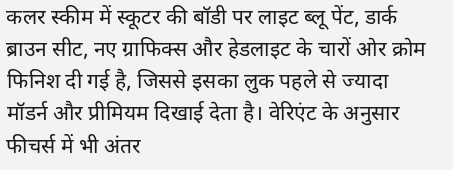कलर स्कीम में स्कूटर की बॉडी पर लाइट ब्लू पेंट, डार्क ब्राउन सीट, नए ग्राफिक्स और हेडलाइट के चारों ओर क्रोम फिनिश दी गई है, जिससे इसका लुक पहले से ज्यादा मॉडर्न और प्रीमियम दिखाई देता है। वेरिएंट के अनुसार फीचर्स में भी अंतर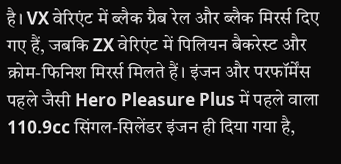है। VX वेरिएंट में ब्लैक ग्रैब रेल और ब्लैक मिरर्स दिए गए हैं, जबकि ZX वेरिएंट में पिलियन बैकरेस्ट और क्रोम-फिनिश मिरर्स मिलते हैं। इंजन और परफॉर्मेंस पहले जैसी Hero Pleasure Plus में पहले वाला 110.9cc सिंगल-सिलेंडर इंजन ही दिया गया है,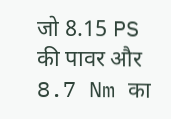जो 8.15 PS की पावर और 8.7 Nm का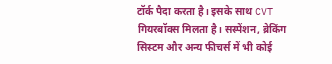टॉर्क पैदा करता है। इसके साथ CVT गियरबॉक्स मिलता है। सस्पेंशन, ब्रेकिंग सिस्टम और अन्य फीचर्स में भी कोई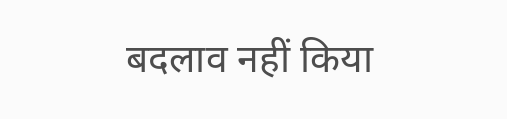बदलाव नहीं किया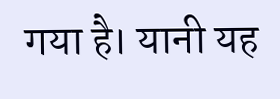गया है। यानी यह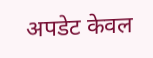अपडेट केवल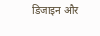डिजाइन और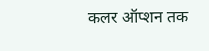कलर ऑप्शन तक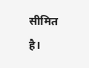सीमित है।